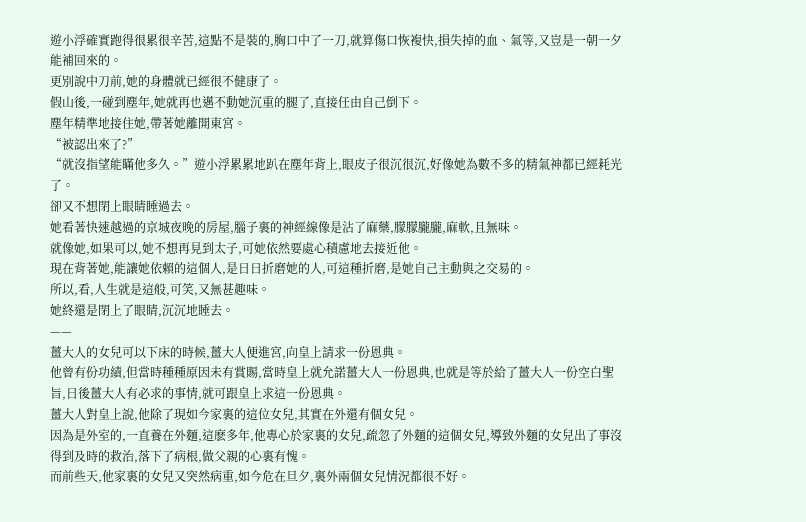遊小浮確實跑得很累很辛苦,這點不是裝的,胸口中了一刀,就算傷口恢複快,損失掉的血、氣等,又豈是一朝一夕能補回來的。
更別說中刀前,她的身體就已經很不健康了。
假山後,一碰到塵年,她就再也邁不動她沉重的腿了,直接任由自己倒下。
塵年精準地接住她,帶著她離開東宮。
“被認出來了?”
“就沒指望能瞞他多久。”遊小浮累累地趴在塵年背上,眼皮子很沉很沉,好像她為數不多的精氣神都已經耗光了。
卻又不想閉上眼睛睡過去。
她看著快速越過的京城夜晚的房屋,腦子裏的神經線像是沾了麻藥,朦朦朧朧,麻軟,且無味。
就像她,如果可以,她不想再見到太子,可她依然要處心積慮地去接近他。
現在背著她,能讓她依賴的這個人,是日日折磨她的人,可這種折磨,是她自己主動與之交易的。
所以,看,人生就是這般,可笑,又無甚趣味。
她終還是閉上了眼睛,沉沉地睡去。
——
薑大人的女兒可以下床的時候,薑大人便進宮,向皇上請求一份恩典。
他曾有份功績,但當時種種原因未有賞賜,當時皇上就允諾薑大人一份恩典,也就是等於給了薑大人一份空白聖旨,日後薑大人有必求的事情,就可跟皇上求這一份恩典。
薑大人對皇上說,他除了現如今家裏的這位女兒,其實在外還有個女兒。
因為是外室的,一直養在外麵,這麽多年,他專心於家裏的女兒,疏忽了外麵的這個女兒,導致外麵的女兒出了事沒得到及時的救治,落下了病根,做父親的心裏有愧。
而前些天,他家裏的女兒又突然病重,如今危在旦夕,裏外兩個女兒情況都很不好。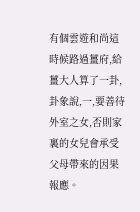有個雲遊和尚這時候路過薑府,給薑大人算了一卦,卦象說,一,要善待外室之女,否則家裏的女兒會承受父母帶來的因果報應。